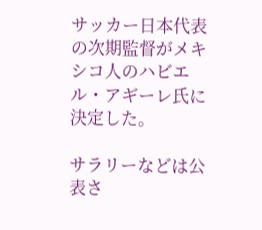サッカー日本代表の次期監督がメキシコ人のハビエル・アギーレ氏に決定した。

サラリーなどは公表さ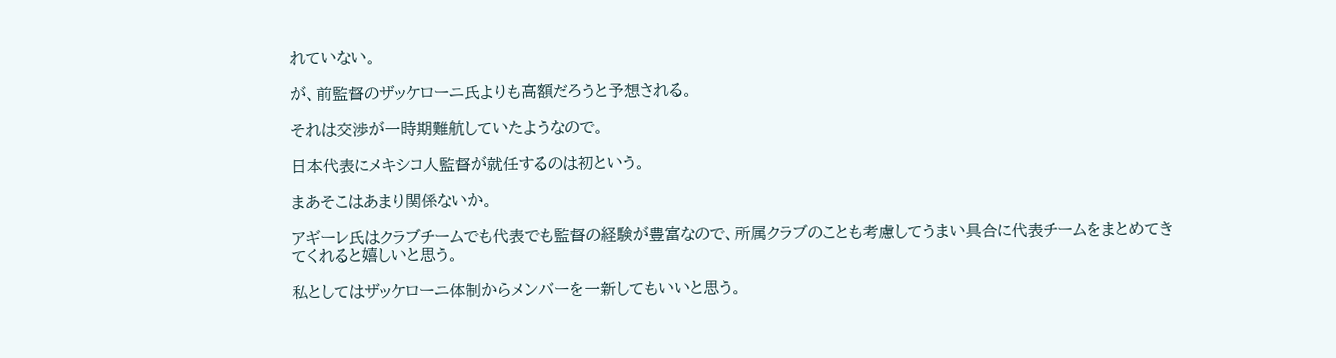れていない。

が、前監督のザッケローニ氏よりも高額だろうと予想される。

それは交渉が一時期難航していたようなので。

日本代表にメキシコ人監督が就任するのは初という。

まあそこはあまり関係ないか。

アギーレ氏はクラブチームでも代表でも監督の経験が豊富なので、所属クラブのことも考慮してうまい具合に代表チームをまとめてきてくれると嬉しいと思う。

私としてはザッケローニ体制からメンバーを一新してもいいと思う。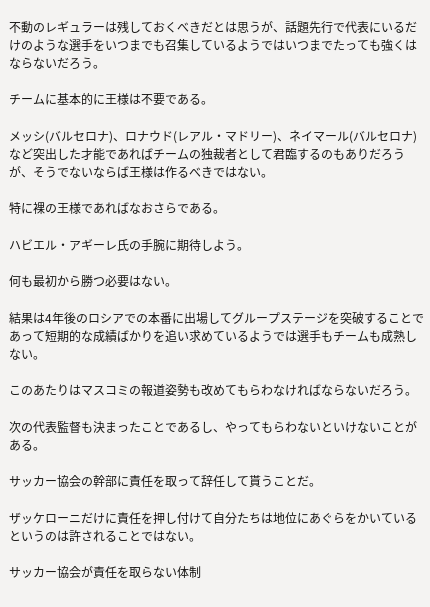不動のレギュラーは残しておくべきだとは思うが、話題先行で代表にいるだけのような選手をいつまでも召集しているようではいつまでたっても強くはならないだろう。

チームに基本的に王様は不要である。

メッシ(バルセロナ)、ロナウド(レアル・マドリー)、ネイマール(バルセロナ)など突出した才能であればチームの独裁者として君臨するのもありだろうが、そうでないならば王様は作るべきではない。

特に裸の王様であればなおさらである。

ハビエル・アギーレ氏の手腕に期待しよう。

何も最初から勝つ必要はない。

結果は4年後のロシアでの本番に出場してグループステージを突破することであって短期的な成績ばかりを追い求めているようでは選手もチームも成熟しない。

このあたりはマスコミの報道姿勢も改めてもらわなければならないだろう。

次の代表監督も決まったことであるし、やってもらわないといけないことがある。

サッカー協会の幹部に責任を取って辞任して貰うことだ。

ザッケローニだけに責任を押し付けて自分たちは地位にあぐらをかいているというのは許されることではない。

サッカー協会が責任を取らない体制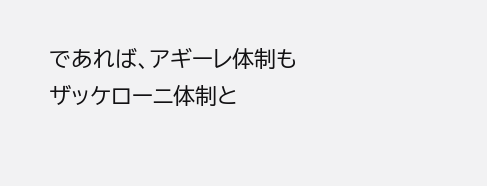であれば、アギーレ体制もザッケローニ体制と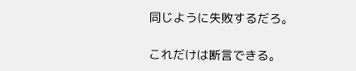同じように失敗するだろ。

これだけは断言できる。